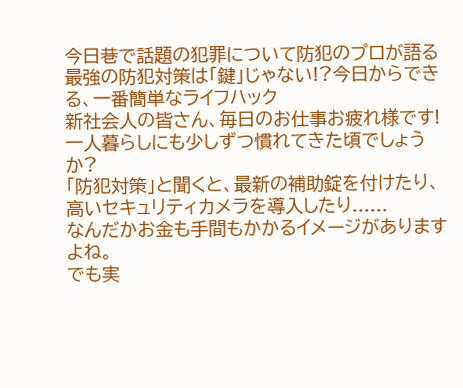今日巷で話題の犯罪について防犯のプロが語る
最強の防犯対策は「鍵」じゃない!?今日からできる、一番簡単なライフハック
新社会人の皆さん、毎日のお仕事お疲れ様です!
一人暮らしにも少しずつ慣れてきた頃でしょうか?
「防犯対策」と聞くと、最新の補助錠を付けたり、高いセキュリティカメラを導入したり......
なんだかお金も手間もかかるイメージがありますよね。
でも実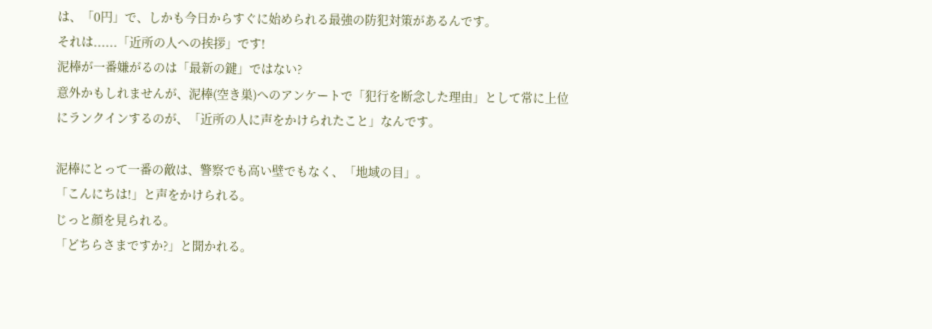は、「0円」で、しかも今日からすぐに始められる最強の防犯対策があるんです。
それは......「近所の人への挨拶」です!
泥棒が一番嫌がるのは「最新の鍵」ではない?
意外かもしれませんが、泥棒(空き巣)へのアンケートで「犯行を断念した理由」として常に上位にランクインするのが、「近所の人に声をかけられたこと」なんです。

泥棒にとって一番の敵は、警察でも高い壁でもなく、「地域の目」。
「こんにちは!」と声をかけられる。
じっと顔を見られる。
「どちらさまですか?」と聞かれる。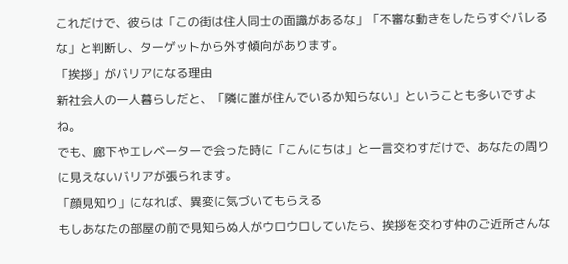これだけで、彼らは「この街は住人同士の面識があるな」「不審な動きをしたらすぐバレるな」と判断し、ターゲットから外す傾向があります。
「挨拶」がバリアになる理由
新社会人の一人暮らしだと、「隣に誰が住んでいるか知らない」ということも多いですよね。
でも、廊下やエレベーターで会った時に「こんにちは」と一言交わすだけで、あなたの周りに見えないバリアが張られます。
「顔見知り」になれば、異変に気づいてもらえる
もしあなたの部屋の前で見知らぬ人がウロウロしていたら、挨拶を交わす仲のご近所さんな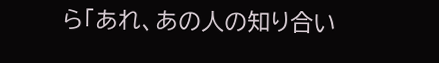ら「あれ、あの人の知り合い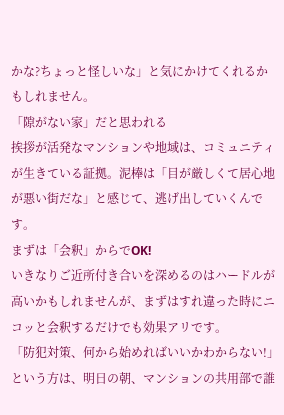かな?ちょっと怪しいな」と気にかけてくれるかもしれません。
「隙がない家」だと思われる
挨拶が活発なマンションや地域は、コミュニティが生きている証拠。泥棒は「目が厳しくて居心地が悪い街だな」と感じて、逃げ出していくんです。
まずは「会釈」からでOK!
いきなりご近所付き合いを深めるのはハードルが高いかもしれませんが、まずはすれ違った時にニコッと会釈するだけでも効果アリです。
「防犯対策、何から始めればいいかわからない!」という方は、明日の朝、マンションの共用部で誰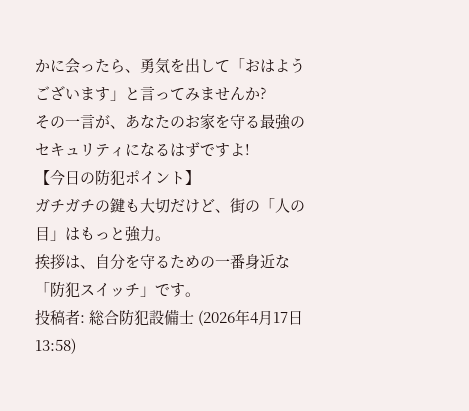かに会ったら、勇気を出して「おはようございます」と言ってみませんか?
その一言が、あなたのお家を守る最強のセキュリティになるはずですよ!
【今日の防犯ポイント】
ガチガチの鍵も大切だけど、街の「人の目」はもっと強力。
挨拶は、自分を守るための一番身近な「防犯スイッチ」です。
投稿者: 総合防犯設備士 (2026年4月17日 13:58)